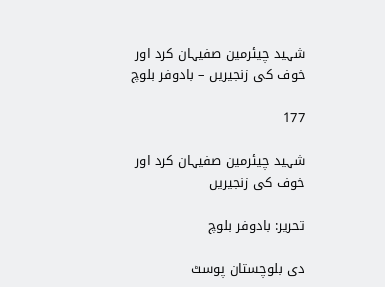شہید چیئرمین صفیہان کرد اور خوف کی زنجیریں – بادوفر بلوچ

177

شہید چیئرمین صفیہان کرد اور خوف کی زنجیریں

تحریر: بادوفر بلوچ

دی بلوچستان پوسٹ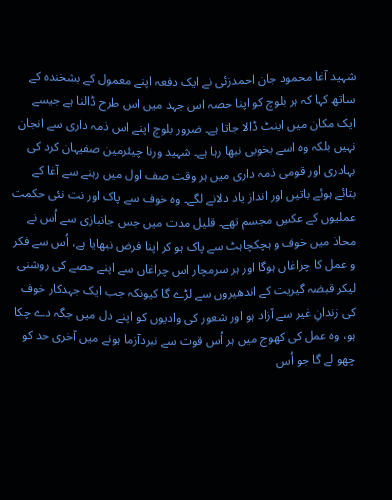شہید آغا محمود جان احمدزئی نے ایک دفعہ اپنے معمول کے بشخندہ کے ساتھ کہا کہ ہر بلوچ کو اپنا حصہ اس جہد میں اس طرح ڈالنا ہے جیسے ایک مکان میں اینٹ ڈالا جاتا ہے۔ ضرور بلوچ اپنے اس ذمہ داری سے انجان نہیں بلکہ وہ اسے بخوبی نبھا رہا ہے۔ شہید ورنا چیئرمین صفیہان کرد کی بہادری اور قومی ذمہ داری میں ہر وقت صف اول میں رہنے سے آغا کے بتائے ہوئے باتیں اور انداز یاد دلانے لگے۔ وہ خوف سے پاک اور نت نئی حکمت عملیوں کے عکسِ مجسم تھے۔ قلیل مدت میں جس جانبازی سے اُس نے محاذ میں خوف و ہچکچاہٹ سے پاک ہو کر اپنا فرض نبھایا ہے، اُس سے فکر و عمل کا چراغاں ہوگا اور ہر سرمچار اس چراغاں سے اپنے حصے کی روشنی لیکر قبضہ گیریت کے اندھیروں سے لڑے گا کیونکہ جب ایک جہدکار خوف کی زندانِ غیر سے آزاد ہو اور شعور کی وادیوں کو اپنے دل میں جگہ دے چکا ہو، وہ عمل کی کھوج میں ہر اُس قوت سے نبردآزما ہونے میں آخری حد کو چھو لے گا جو اُس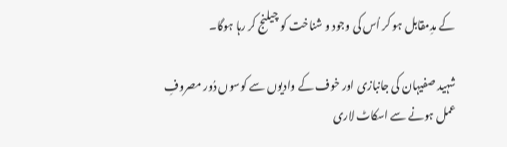کے مدِمقابل ہو کر اُس کی وجود و شناخت کو چیلنج کر رہا ہوگا۔

شہید صفیہان کی جانبازی اور خوف کے وادیوں سے کوسوں دُور مصروفِ عمل ہونے سے اسکاٹ لاری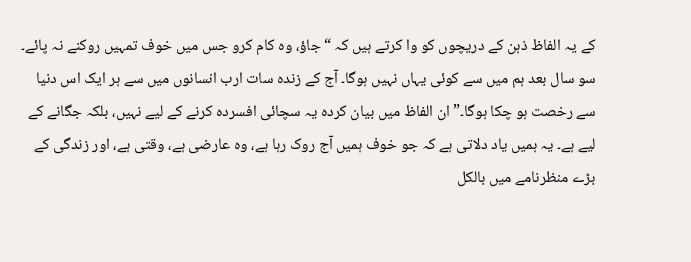کے یہ الفاظ ذہن کے دریچوں کو وا کرتے ہیں کہ “جاؤ، وہ کام کرو جس میں خوف تمہیں روکنے نہ پائے۔ سو سال بعد ہم میں سے کوئی یہاں نہیں ہوگا۔ آج کے زندہ سات ارب انسانوں میں سے ہر ایک اس دنیا سے رخصت ہو چکا ہوگا۔” ان الفاظ میں بیان کردہ یہ سچائی افسردہ کرنے کے لیے نہیں، بلکہ جگانے کے لیے ہے۔ یہ ہمیں یاد دلاتی ہے کہ جو خوف ہمیں آج روک رہا ہے، وہ عارضی ہے، وقتی ہے، اور زندگی کے بڑے منظرنامے میں بالکل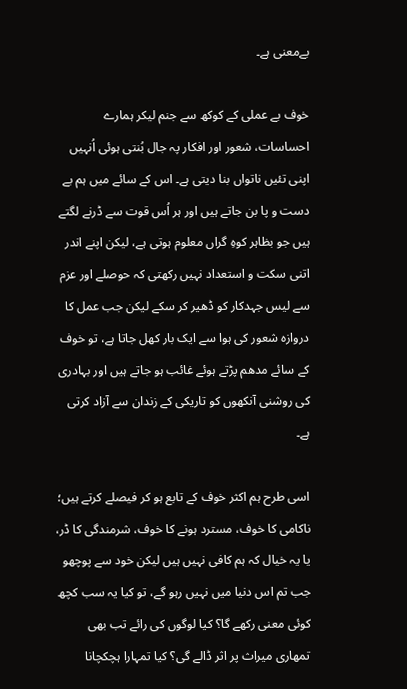بےمعنی ہے۔

خوف بے عملی کے کوکھ سے جنم لیکر ہمارے احساسات، شعور اور افکار پہ جال بُنتی ہوئی اُنہیں اپنی تئیں ناتواں بنا دیتی ہے۔ اس کے سائے میں ہم بے دست و پا بن جاتے ہیں اور ہر اُس قوت سے ڈرنے لگتے ہیں جو بظاہر کوہِ گراں معلوم ہوتی ہے، لیکن اپنے اندر اتنی سکت و استعداد نہیں رکھتی کہ حوصلے اور عزم سے لیس جہدکار کو ڈھیر کر سکے لیکن جب عمل کا دروازہ شعور کی ہوا سے ایک بار کھل جاتا ہے، تو خوف کے سائے مدھم پڑتے ہوئے غائب ہو جاتے ہیں اور بہادری کی روشنی آنکھوں کو تاریکی کے زندان سے آزاد کرتی ہے۔

اسی طرح ہم اکثر خوف کے تابع ہو کر فیصلے کرتے ہیں؛ ناکامی کا خوف، مسترد ہونے کا خوف، شرمندگی کا ڈر، یا یہ خیال کہ ہم کافی نہیں ہیں لیکن خود سے پوچھو جب تم اس دنیا میں نہیں رہو گے، تو کیا یہ سب کچھ کوئی معنی رکھے گا؟ کیا لوگوں کی رائے تب بھی تمھاری میراث پر اثر ڈالے گی؟ کیا تمہارا ہچکچانا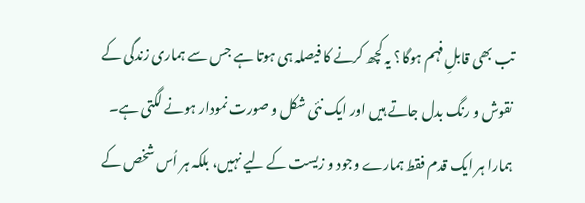تب بھی قابلِ فہم ہوگا؟ یہ کچھ کرنے کا فیصلہ ہی ہوتا ہے جس سے ہماری زندگی کے نقوش و رنگ بدل جاتے ہیں اور ایک نئی شکل و صورت نمودار ہونے لگتی ہے۔ ہمارا ہر ایک قدم فقط ہمارے وجود و زیست کے لیے نہیں، بلکہ ہر اُس شخص کے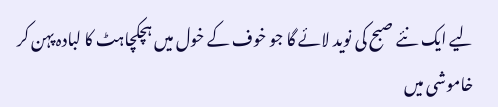لیے ایک نئے صبح کی نوید لائے گا جو خوف کے خول میں ہچکچاہٹ کا لبادہ پہن کر خاموشی میں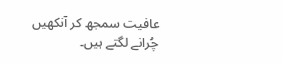عافیت سمجھ کر آنکھیں چُرانے لگتے ہیں۔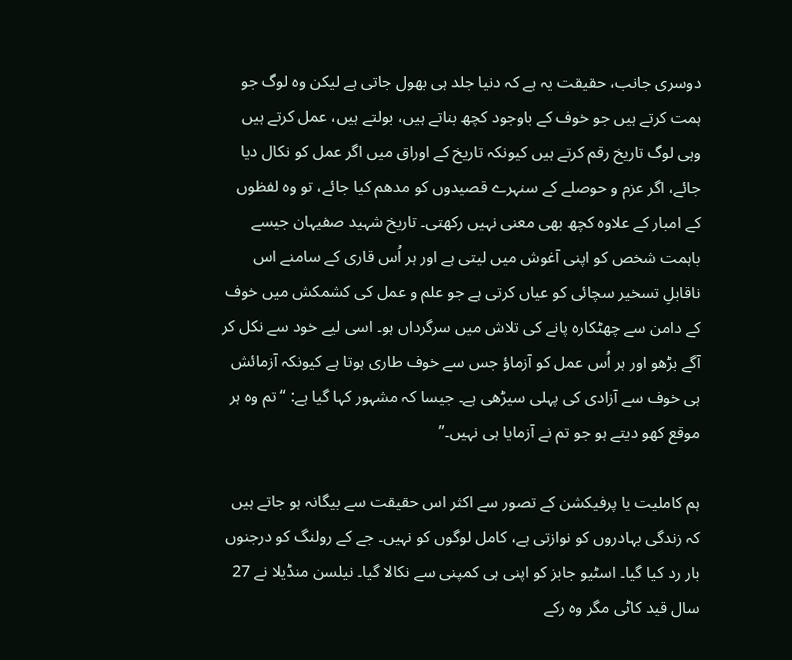دوسری جانب، حقیقت یہ ہے کہ دنیا جلد ہی بھول جاتی ہے لیکن وہ لوگ جو ہمت کرتے ہیں جو خوف کے باوجود کچھ بناتے ہیں، بولتے ہیں، عمل کرتے ہیں وہی لوگ تاریخ رقم کرتے ہیں کیونکہ تاریخ کے اوراق میں اگر عمل کو نکال دیا جائے، اگر عزم و حوصلے کے سنہرے قصیدوں کو مدھم کیا جائے، تو وہ لفظوں کے امبار کے علاوہ کچھ بھی معنی نہیں رکھتی۔ تاریخ شہید صفیہان جیسے باہمت شخص کو اپنی آغوش میں لیتی ہے اور ہر اُس قاری کے سامنے اس ناقابلِ تسخیر سچائی کو عیاں کرتی ہے جو علم و عمل کی کشمکش میں خوف کے دامن سے چھٹکارہ پانے کی تلاش میں سرگرداں ہو۔ اسی لیے خود سے نکل کر آگے بڑھو اور ہر اُس عمل کو آزماؤ جس سے خوف طاری ہوتا ہے کیونکہ آزمائش ہی خوف سے آزادی کی پہلی سیڑھی ہے۔ جیسا کہ مشہور کہا گیا ہے: “تم وہ ہر موقع کھو دیتے ہو جو تم نے آزمایا ہی نہیں۔”

ہم کاملیت یا پرفیکشن کے تصور سے اکثر اس حقیقت سے بیگانہ ہو جاتے ہیں کہ زندگی بہادروں کو نوازتی ہے، کامل لوگوں کو نہیں۔ جے کے رولنگ کو درجنوں بار رد کیا گیا۔ اسٹیو جابز کو اپنی ہی کمپنی سے نکالا گیا۔ نیلسن منڈیلا نے 27 سال قید کاٹی مگر وہ رکے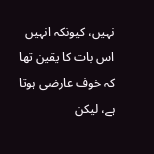نہیں، کیونکہ انہیں اس بات کا یقین تھا کہ خوف عارضی ہوتا ہے، لیکن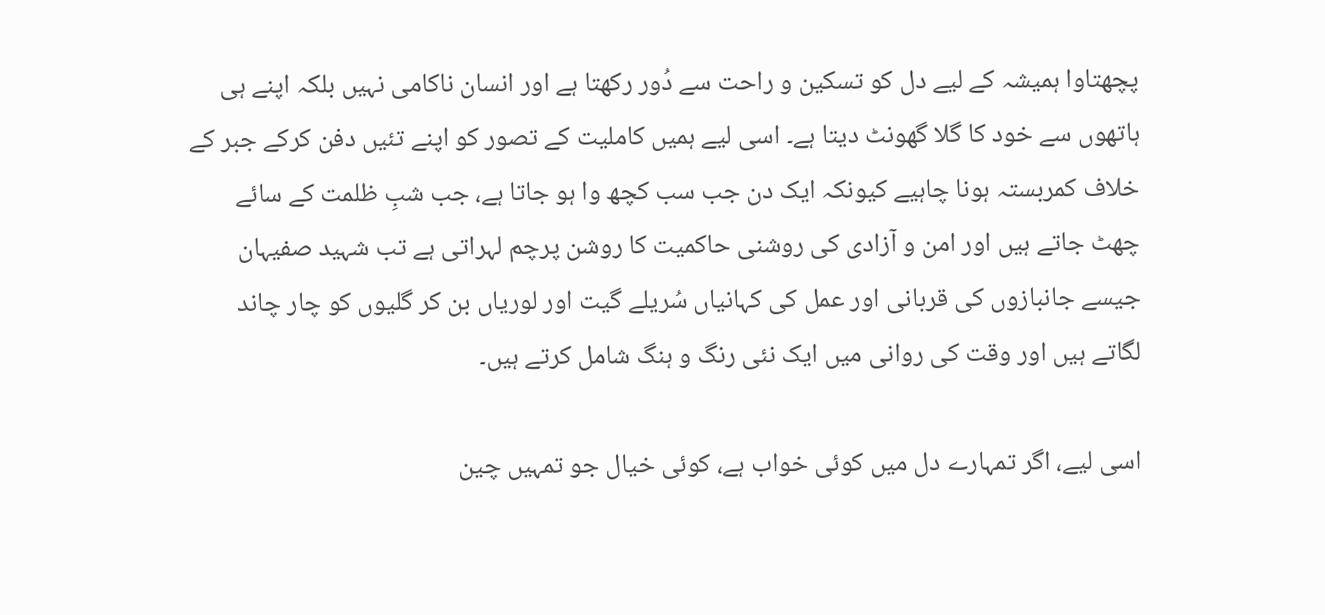پچھتاوا ہمیشہ کے لیے دل کو تسکین و راحت سے دُور رکھتا ہے اور انسان ناکامی نہیں بلکہ اپنے ہی ہاتھوں سے خود کا گلا گھونٹ دیتا ہے۔ اسی لیے ہمیں کاملیت کے تصور کو اپنے تئیں دفن کرکے جبر کے خلاف کمربستہ ہونا چاہیے کیونکہ ایک دن جب سب کچھ وا ہو جاتا ہے، جب شبِ ظلمت کے سائے چھٹ جاتے ہیں اور امن و آزادی کی روشنی حاکمیت کا روشن پرچم لہراتی ہے تب شہید صفیہان جیسے جانبازوں کی قربانی اور عمل کی کہانیاں سُریلے گیت اور لوریاں بن کر گلیوں کو چار چاند لگاتے ہیں اور وقت کی روانی میں ایک نئی رنگ و ہنگ شامل کرتے ہیں۔

اسی لیے، اگر تمہارے دل میں کوئی خواب ہے، کوئی خیال جو تمہیں چین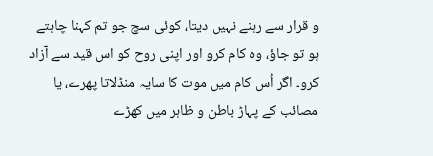و قرار سے رہنے نہیں دیتا، کوئی سچ جو تم کہنا چاہتے ہو تو جاؤ، وہ کام کرو اور اپنی روح کو اس قید سے آزاد کرو۔ اگر اُس کام میں موت کا سایہ منڈلاتا پھرے، یا مصائب کے پہاڑ باطن و ظاہر میں کھڑے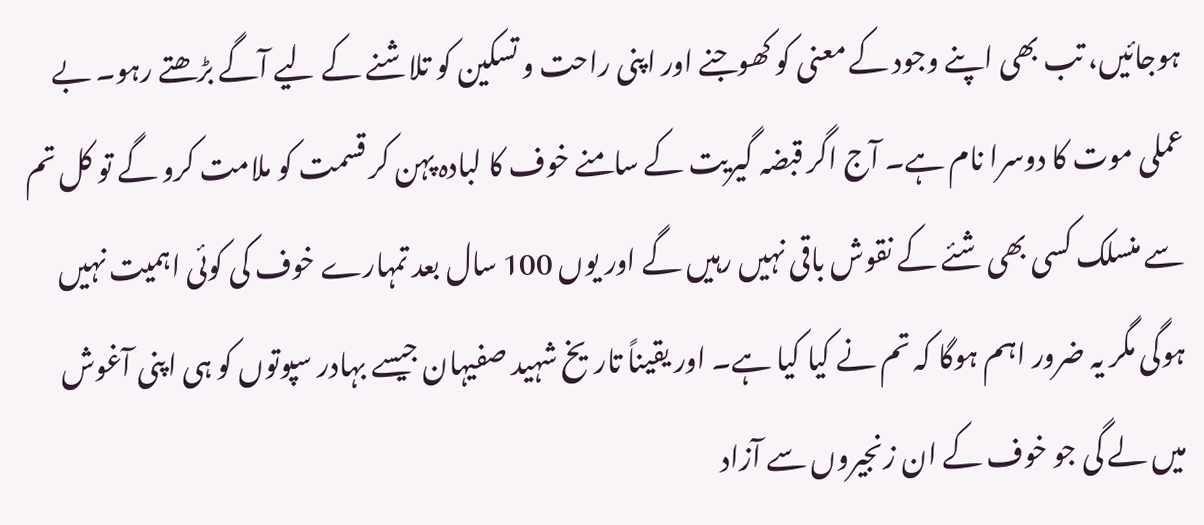ہوجائیں، تب بھی اپنے وجود کے معنی کو کھوجنے اور اپنی راحت و تسکین کو تلاشنے کے لیے آگے بڑھتے رہو۔ بے عملی موت کا دوسرا نام ہے۔ آج اگر قبضہ گیریت کے سامنے خوف کا لبادہ پہن کر قسمت کو ملامت کرو گے تو کل تم سے منسلک کسی بھی شئے کے نقوش باقی نہیں رہیں گے اور یوں 100 سال بعد تمہارے خوف کی کوئی اہمیت نہیں ہوگی مگر یہ ضرور اہم ہوگا کہ تم نے کیا کیا ہے۔ اور یقیناً تاریخ شہید صفیہان جیسے بہادر سپوتوں کو ہی اپنی آغوش میں لے گی جو خوف کے ان زنجیروں سے آزاد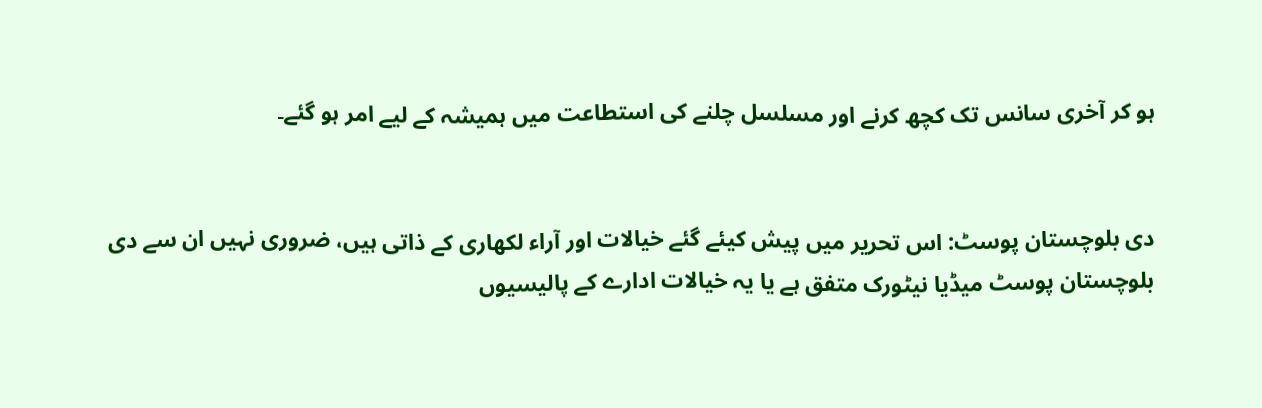ہو کر آخری سانس تک کچھ کرنے اور مسلسل چلنے کی استطاعت میں ہمیشہ کے لیے امر ہو گئے۔


دی بلوچستان پوسٹ: اس تحریر میں پیش کیئے گئے خیالات اور آراء لکھاری کے ذاتی ہیں، ضروری نہیں ان سے دی بلوچستان پوسٹ میڈیا نیٹورک متفق ہے یا یہ خیالات ادارے کے پالیسیوں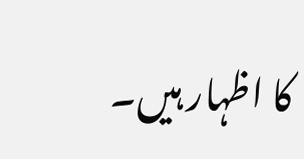کا اظہار ہیں۔